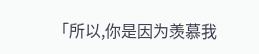「所以,你是因为羡慕我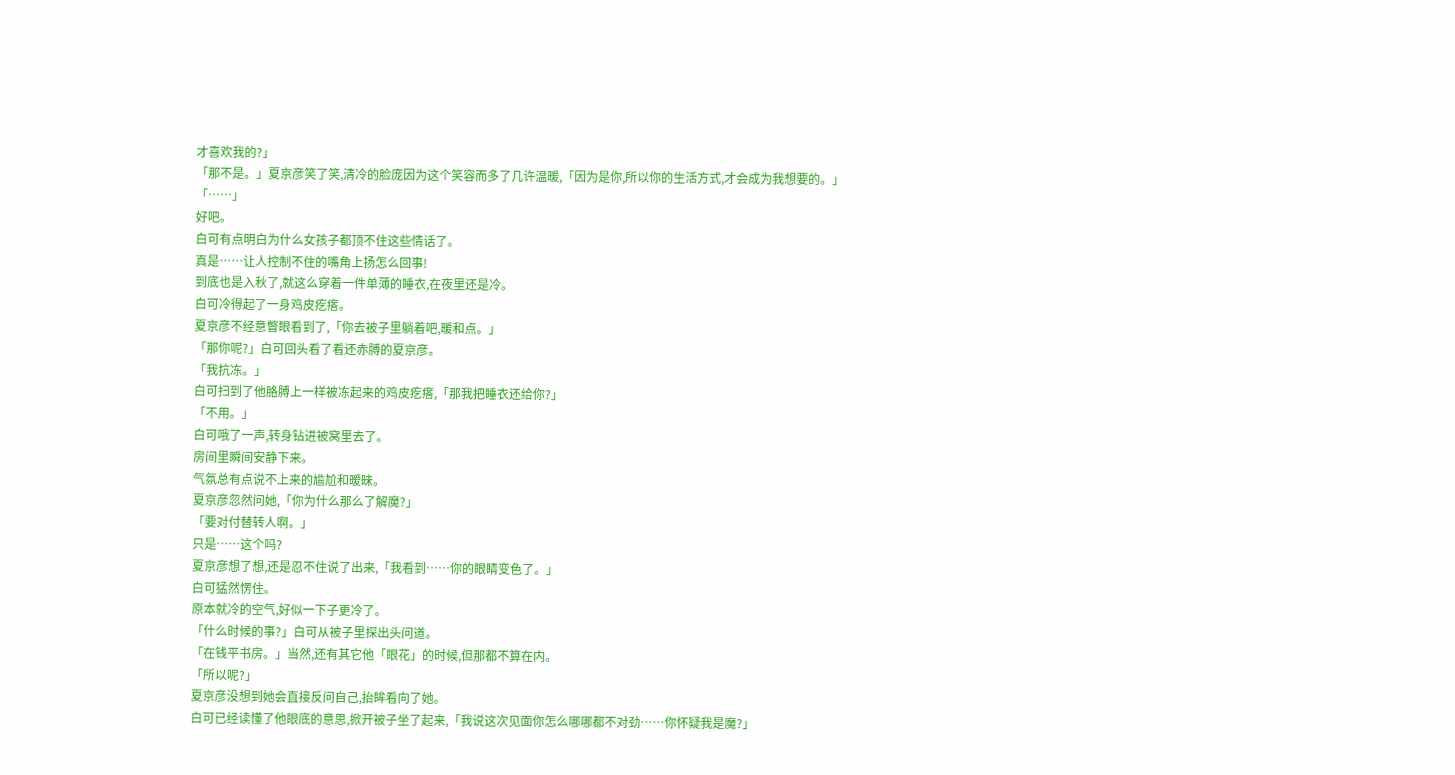才喜欢我的?」
「那不是。」夏京彦笑了笑,清冷的脸庞因为这个笑容而多了几许温暖,「因为是你,所以你的生活方式,才会成为我想要的。」
「……」
好吧。
白可有点明白为什么女孩子都顶不住这些情话了。
真是……让人控制不住的嘴角上扬怎么回事!
到底也是入秋了,就这么穿着一件单薄的睡衣,在夜里还是冷。
白可冷得起了一身鸡皮疙瘩。
夏京彦不经意瞥眼看到了,「你去被子里躺着吧,暖和点。」
「那你呢?」白可回头看了看还赤膊的夏京彦。
「我抗冻。」
白可扫到了他胳膊上一样被冻起来的鸡皮疙瘩,「那我把睡衣还给你?」
「不用。」
白可哦了一声,转身钻进被窝里去了。
房间里瞬间安静下来。
气氛总有点说不上来的尴尬和暧昧。
夏京彦忽然问她,「你为什么那么了解魔?」
「要对付替转人啊。」
只是……这个吗?
夏京彦想了想,还是忍不住说了出来,「我看到……你的眼睛变色了。」
白可猛然愣住。
原本就冷的空气,好似一下子更冷了。
「什么时候的事?」白可从被子里探出头问道。
「在钱平书房。」当然,还有其它他「眼花」的时候,但那都不算在内。
「所以呢?」
夏京彦没想到她会直接反问自己,抬眸看向了她。
白可已经读懂了他眼底的意思,掀开被子坐了起来,「我说这次见面你怎么哪哪都不对劲……你怀疑我是魔?」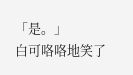「是。」
白可咯咯地笑了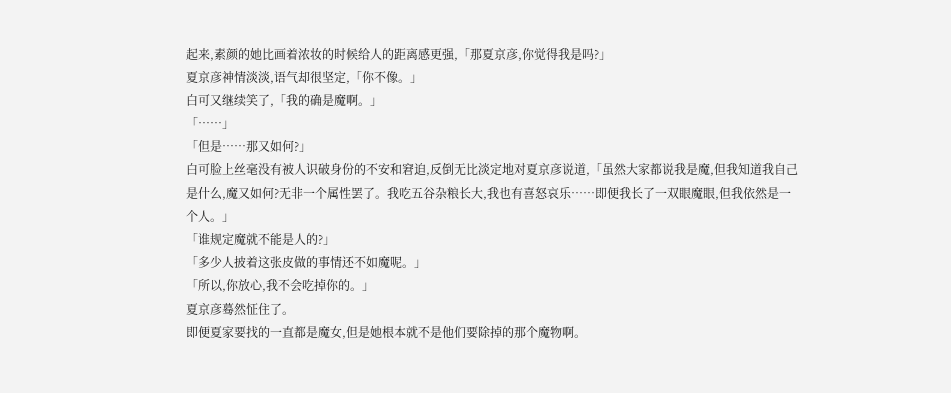起来,素颜的她比画着浓妆的时候给人的距离感更强,「那夏京彦,你觉得我是吗?」
夏京彦神情淡淡,语气却很坚定,「你不像。」
白可又继续笑了,「我的确是魔啊。」
「……」
「但是……那又如何?」
白可脸上丝毫没有被人识破身份的不安和窘迫,反倒无比淡定地对夏京彦说道,「虽然大家都说我是魔,但我知道我自己是什么,魔又如何?无非一个属性罢了。我吃五谷杂粮长大,我也有喜怒哀乐……即便我长了一双眼魔眼,但我依然是一个人。」
「谁规定魔就不能是人的?」
「多少人披着这张皮做的事情还不如魔呢。」
「所以,你放心,我不会吃掉你的。」
夏京彦蓦然怔住了。
即便夏家要找的一直都是魔女,但是她根本就不是他们要除掉的那个魔物啊。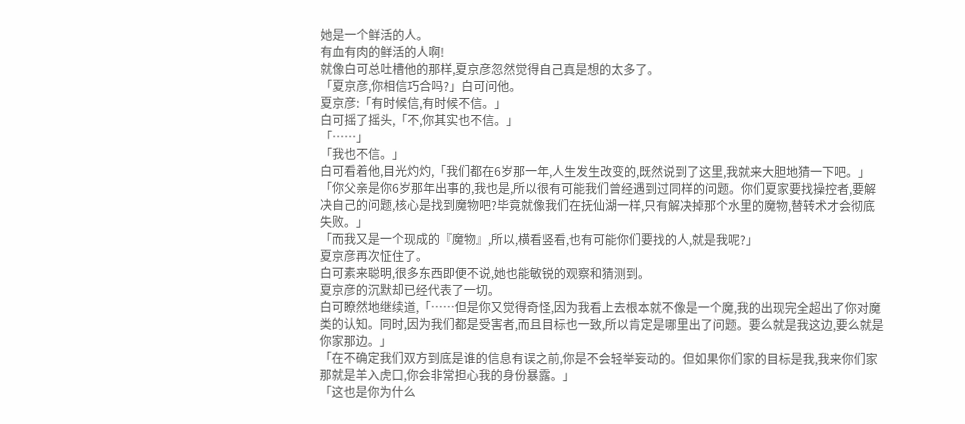她是一个鲜活的人。
有血有肉的鲜活的人啊!
就像白可总吐槽他的那样,夏京彦忽然觉得自己真是想的太多了。
「夏京彦,你相信巧合吗?」白可问他。
夏京彦:「有时候信,有时候不信。」
白可摇了摇头,「不,你其实也不信。」
「……」
「我也不信。」
白可看着他,目光灼灼,「我们都在6岁那一年,人生发生改变的,既然说到了这里,我就来大胆地猜一下吧。」
「你父亲是你6岁那年出事的,我也是,所以很有可能我们曾经遇到过同样的问题。你们夏家要找操控者,要解决自己的问题,核心是找到魔物吧?毕竟就像我们在抚仙湖一样,只有解决掉那个水里的魔物,替转术才会彻底失败。」
「而我又是一个现成的『魔物』,所以,横看竖看,也有可能你们要找的人,就是我呢?」
夏京彦再次怔住了。
白可素来聪明,很多东西即便不说,她也能敏锐的观察和猜测到。
夏京彦的沉默却已经代表了一切。
白可瞭然地继续道,「……但是你又觉得奇怪,因为我看上去根本就不像是一个魔,我的出现完全超出了你对魔类的认知。同时,因为我们都是受害者,而且目标也一致,所以肯定是哪里出了问题。要么就是我这边,要么就是你家那边。」
「在不确定我们双方到底是谁的信息有误之前,你是不会轻举妄动的。但如果你们家的目标是我,我来你们家那就是羊入虎口,你会非常担心我的身份暴露。」
「这也是你为什么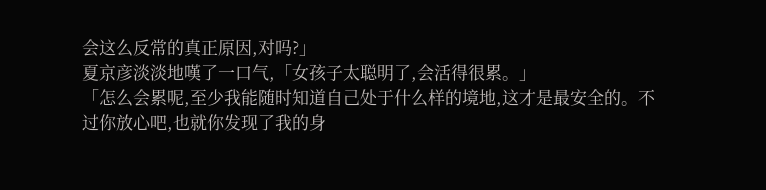会这么反常的真正原因,对吗?」
夏京彦淡淡地嘆了一口气,「女孩子太聪明了,会活得很累。」
「怎么会累呢,至少我能随时知道自己处于什么样的境地,这才是最安全的。不过你放心吧,也就你发现了我的身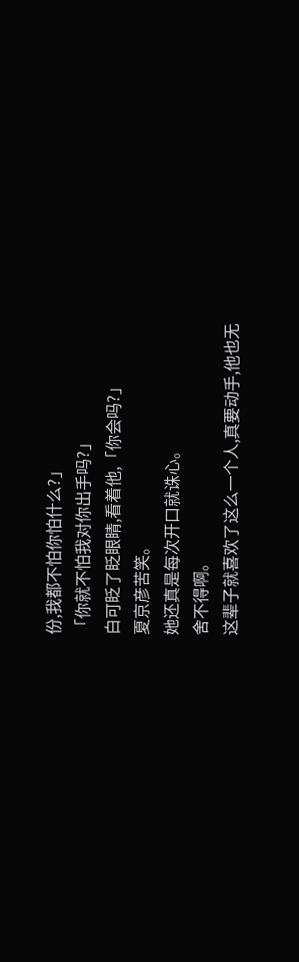份,我都不怕你怕什么?」
「你就不怕我对你出手吗?」
白可眨了眨眼睛,看着他,「你会吗?」
夏京彦苦笑。
她还真是每次开口就诛心。
舍不得啊。
这辈子就喜欢了这么一个人,真要动手,他也无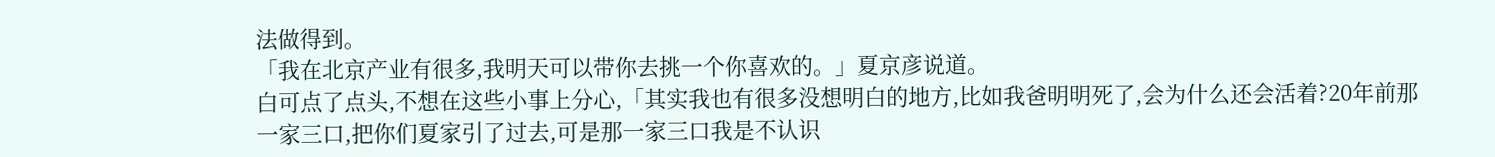法做得到。
「我在北京产业有很多,我明天可以带你去挑一个你喜欢的。」夏京彦说道。
白可点了点头,不想在这些小事上分心,「其实我也有很多没想明白的地方,比如我爸明明死了,会为什么还会活着?20年前那一家三口,把你们夏家引了过去,可是那一家三口我是不认识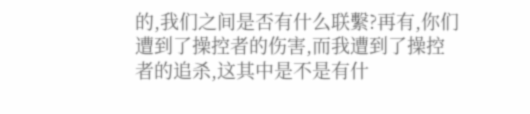的,我们之间是否有什么联繫?再有,你们遭到了操控者的伤害,而我遭到了操控者的追杀,这其中是不是有什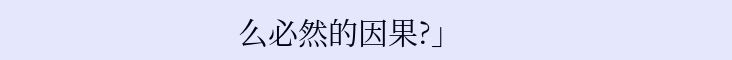么必然的因果?」